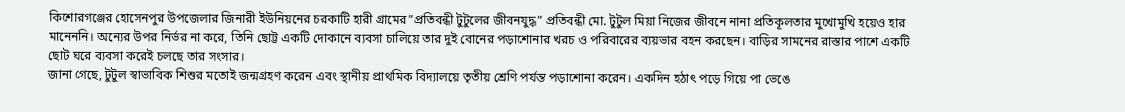কিশোরগঞ্জের হোসেনপুর উপজেলার জিনারী ইউনিয়নের চরকাটি হারী গ্রামের”প্রতিবন্ধী টুটুলের জীবনযুদ্ধ” প্রতিবন্ধী মো. টুটুল মিয়া নিজের জীবনে নানা প্রতিকূলতার মুখোমুখি হয়েও হার মানেননি। অন্যের উপর নির্ভর না করে, তিনি ছোট্ট একটি দোকানে ব্যবসা চালিয়ে তার দুই বোনের পড়াশোনার খরচ ও পরিবারের ব্যয়ভার বহন করছেন। বাড়ির সামনের রাস্তার পাশে একটি ছোট ঘরে ব্যবসা করেই চলছে তার সংসার।
জানা গেছে, টুটুল স্বাভাবিক শিশুর মতোই জন্মগ্রহণ করেন এবং স্থানীয় প্রাথমিক বিদ্যালয়ে তৃতীয় শ্রেণি পর্যন্ত পড়াশোনা করেন। একদিন হঠাৎ পড়ে গিয়ে পা ভেঙে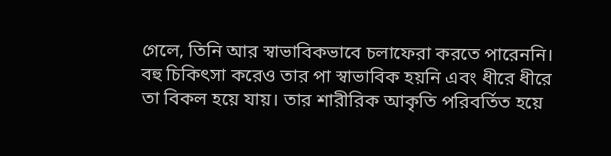গেলে, তিনি আর স্বাভাবিকভাবে চলাফেরা করতে পারেননি। বহু চিকিৎসা করেও তার পা স্বাভাবিক হয়নি এবং ধীরে ধীরে তা বিকল হয়ে যায়। তার শারীরিক আকৃতি পরিবর্তিত হয়ে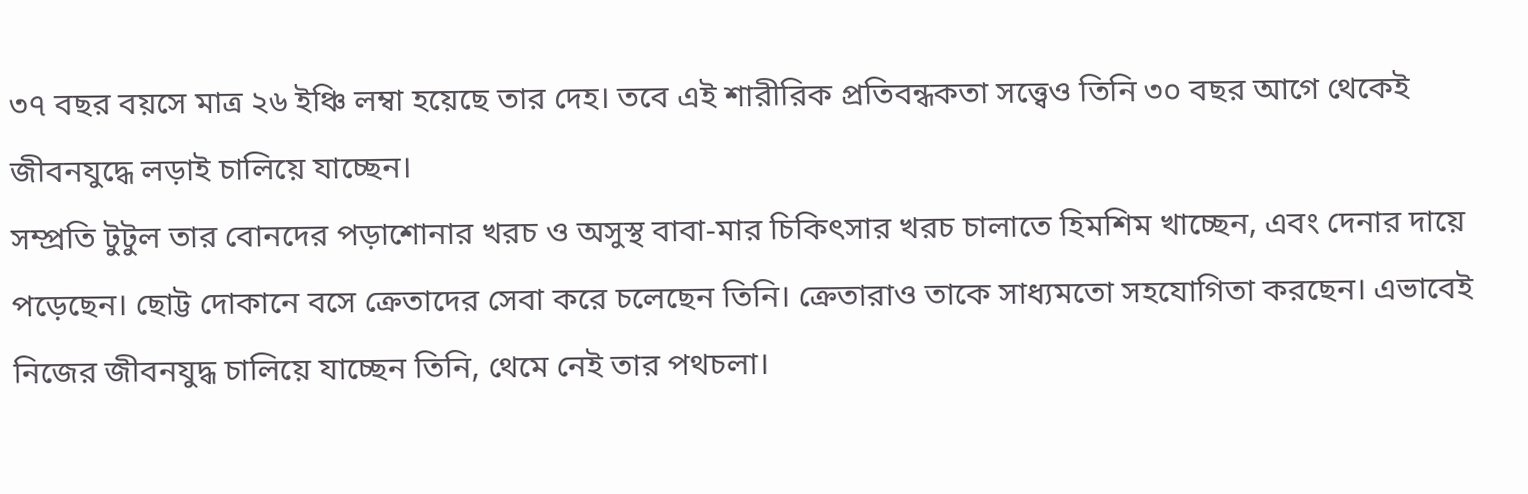৩৭ বছর বয়সে মাত্র ২৬ ইঞ্চি লম্বা হয়েছে তার দেহ। তবে এই শারীরিক প্রতিবন্ধকতা সত্ত্বেও তিনি ৩০ বছর আগে থেকেই জীবনযুদ্ধে লড়াই চালিয়ে যাচ্ছেন।
সম্প্রতি টুটুল তার বোনদের পড়াশোনার খরচ ও অসুস্থ বাবা-মার চিকিৎসার খরচ চালাতে হিমশিম খাচ্ছেন, এবং দেনার দায়ে পড়েছেন। ছোট্ট দোকানে বসে ক্রেতাদের সেবা করে চলেছেন তিনি। ক্রেতারাও তাকে সাধ্যমতো সহযোগিতা করছেন। এভাবেই নিজের জীবনযুদ্ধ চালিয়ে যাচ্ছেন তিনি, থেমে নেই তার পথচলা।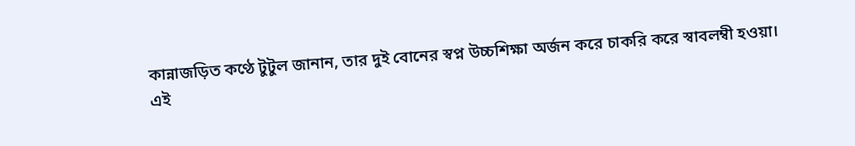কান্নাজড়িত কণ্ঠে টুটুল জানান, তার দুই বোনের স্বপ্ন উচ্চশিক্ষা অর্জন করে চাকরি করে স্বাবলম্বী হওয়া। এই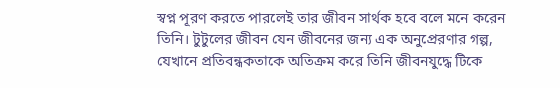স্বপ্ন পূরণ করতে পারলেই তার জীবন সার্থক হবে বলে মনে করেন তিনি। টুটুলের জীবন যেন জীবনের জন্য এক অনুপ্রেরণার গল্প, যেখানে প্রতিবন্ধকতাকে অতিক্রম করে তিনি জীবনযুদ্ধে টিকে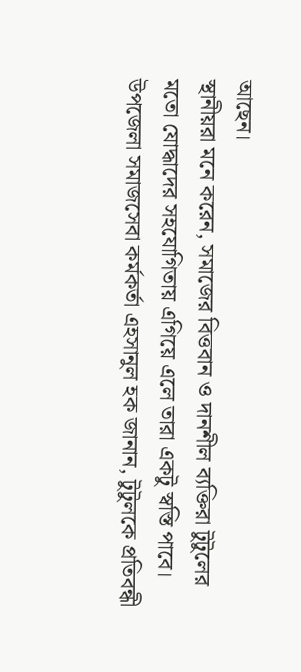আছেন।
স্থানীয়রা মনে করেন, সমাজের বিত্তবান ও দানশীল ব্যক্তিরা টুটুলের মতো যোদ্ধাদের সহযোগিতায় এগিয়ে এলে তারা একটু স্বস্তি পাবে। উপজেলা সমাজসেবা কর্মকর্তা এহসানুল হক জানান, টুটুলকে প্রতিবন্ধী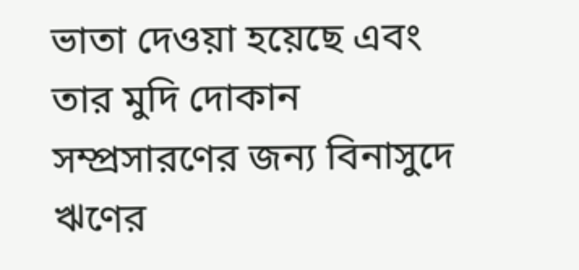ভাতা দেওয়া হয়েছে এবং তার মুদি দোকান সম্প্রসারণের জন্য বিনাসুদে ঋণের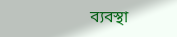ব্যবস্থা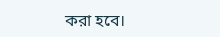করা হবে।